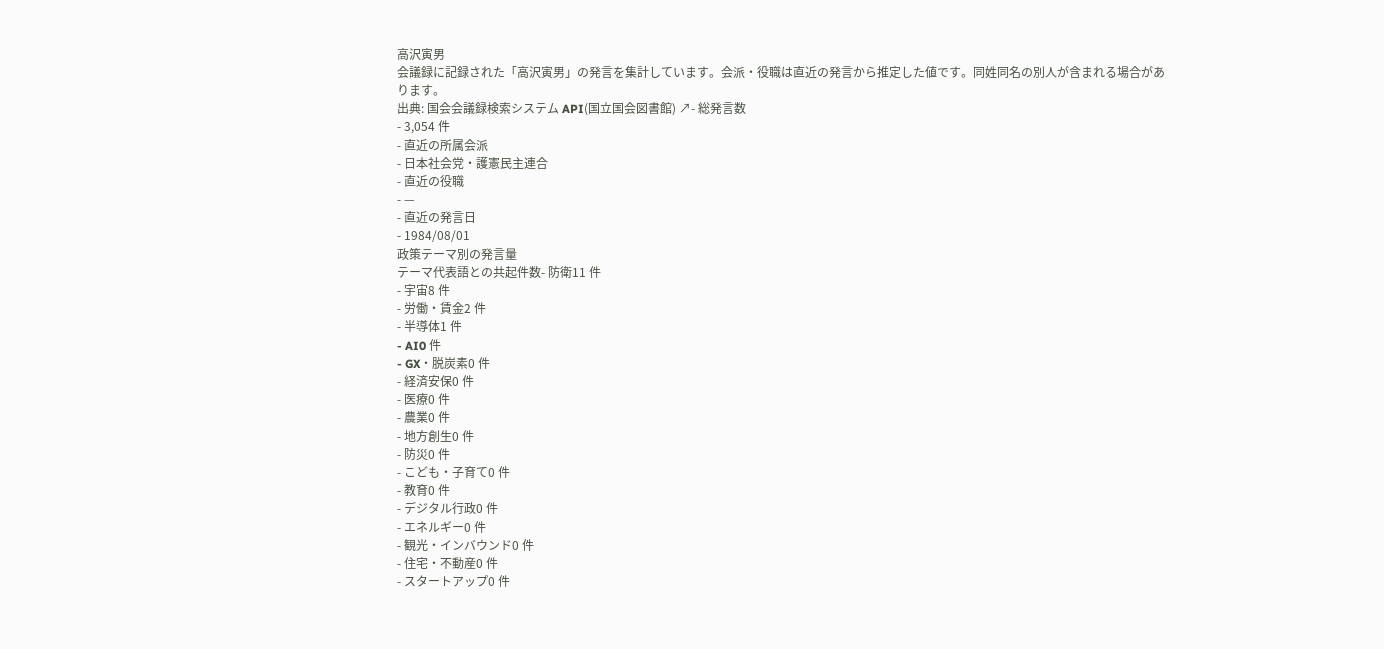高沢寅男
会議録に記録された「高沢寅男」の発言を集計しています。会派・役職は直近の発言から推定した値です。同姓同名の別人が含まれる場合があります。
出典: 国会会議録検索システム API(国立国会図書館) ↗- 総発言数
- 3,054 件
- 直近の所属会派
- 日本社会党・護憲民主連合
- 直近の役職
- —
- 直近の発言日
- 1984/08/01
政策テーマ別の発言量
テーマ代表語との共起件数- 防衛11 件
- 宇宙8 件
- 労働・賃金2 件
- 半導体1 件
- AI0 件
- GX・脱炭素0 件
- 経済安保0 件
- 医療0 件
- 農業0 件
- 地方創生0 件
- 防災0 件
- こども・子育て0 件
- 教育0 件
- デジタル行政0 件
- エネルギー0 件
- 観光・インバウンド0 件
- 住宅・不動産0 件
- スタートアップ0 件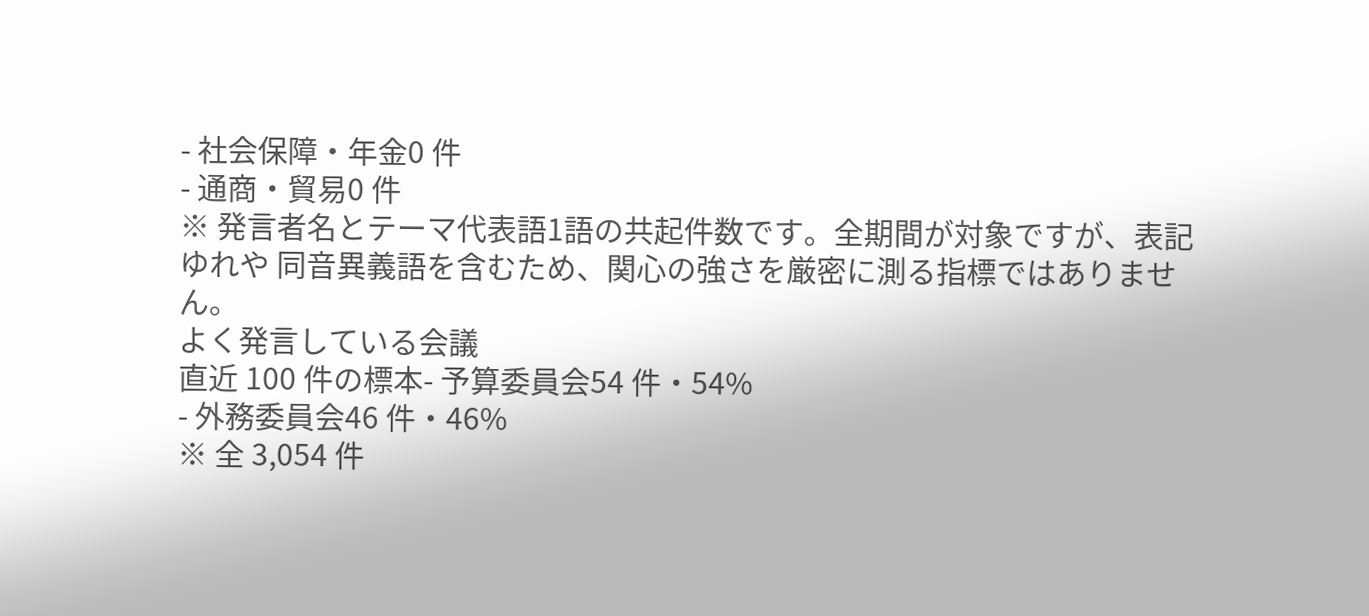- 社会保障・年金0 件
- 通商・貿易0 件
※ 発言者名とテーマ代表語1語の共起件数です。全期間が対象ですが、表記ゆれや 同音異義語を含むため、関心の強さを厳密に測る指標ではありません。
よく発言している会議
直近 100 件の標本- 予算委員会54 件・54%
- 外務委員会46 件・46%
※ 全 3,054 件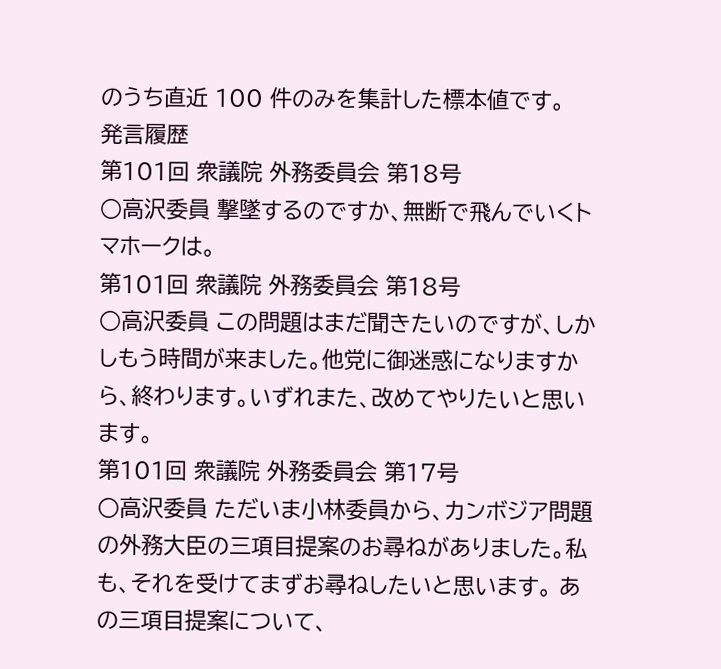のうち直近 100 件のみを集計した標本値です。
発言履歴
第101回 衆議院 外務委員会 第18号
○高沢委員 撃墜するのですか、無断で飛んでいくトマホークは。
第101回 衆議院 外務委員会 第18号
○高沢委員 この問題はまだ聞きたいのですが、しかしもう時間が来ました。他党に御迷惑になりますから、終わります。いずれまた、改めてやりたいと思います。
第101回 衆議院 外務委員会 第17号
○高沢委員 ただいま小林委員から、カンボジア問題の外務大臣の三項目提案のお尋ねがありました。私も、それを受けてまずお尋ねしたいと思います。 あの三項目提案について、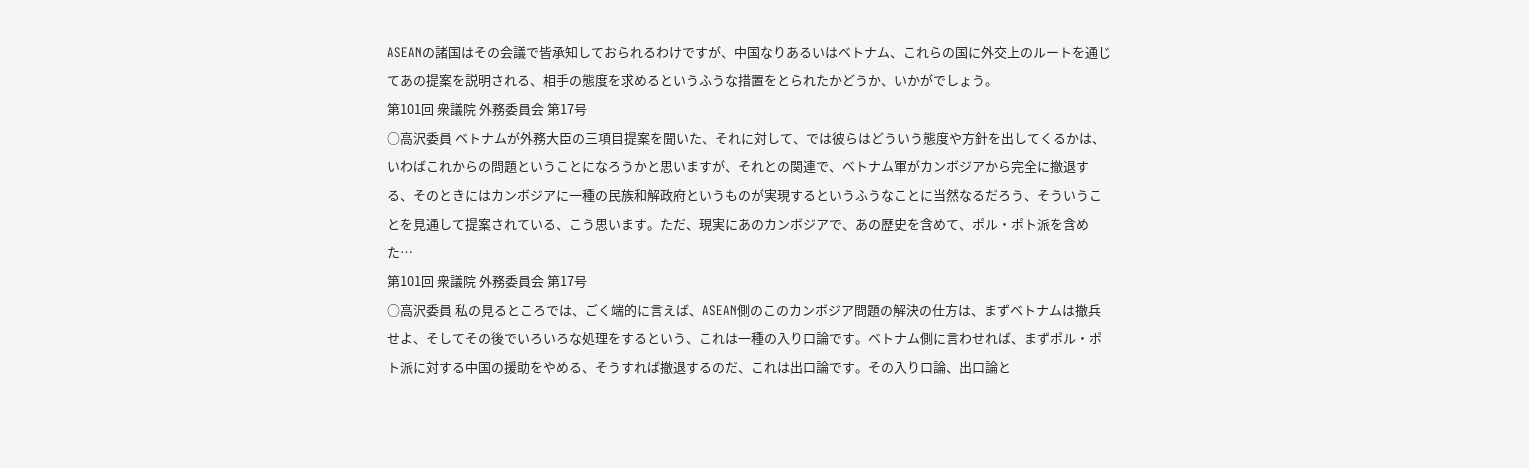ASEANの諸国はその会議で皆承知しておられるわけですが、中国なりあるいはベトナム、これらの国に外交上のルートを通じてあの提案を説明される、相手の態度を求めるというふうな措置をとられたかどうか、いかがでしょう。
第101回 衆議院 外務委員会 第17号
○高沢委員 ベトナムが外務大臣の三項目提案を聞いた、それに対して、では彼らはどういう態度や方針を出してくるかは、いわばこれからの問題ということになろうかと思いますが、それとの関連で、ベトナム軍がカンボジアから完全に撤退する、そのときにはカンボジアに一種の民族和解政府というものが実現するというふうなことに当然なるだろう、そういうことを見通して提案されている、こう思います。ただ、現実にあのカンボジアで、あの歴史を含めて、ポル・ポト派を含めた…
第101回 衆議院 外務委員会 第17号
○高沢委員 私の見るところでは、ごく端的に言えば、ASEAN側のこのカンボジア問題の解決の仕方は、まずベトナムは撤兵せよ、そしてその後でいろいろな処理をするという、これは一種の入り口論です。ベトナム側に言わせれば、まずポル・ポト派に対する中国の援助をやめる、そうすれば撤退するのだ、これは出口論です。その入り口論、出口論と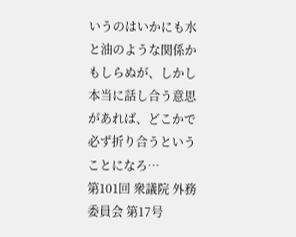いうのはいかにも水と油のような関係かもしらぬが、しかし本当に話し合う意思があれば、どこかで必ず折り合うということになろ…
第101回 衆議院 外務委員会 第17号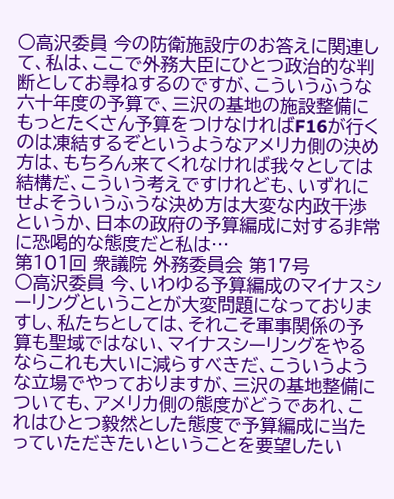○高沢委員 今の防衛施設庁のお答えに関連して、私は、ここで外務大臣にひとつ政治的な判断としてお尋ねするのですが、こういうふうな六十年度の予算で、三沢の基地の施設整備にもっとたくさん予算をつけなければF16が行くのは凍結するぞというようなアメリカ側の決め方は、もちろん来てくれなければ我々としては結構だ、こういう考えですけれども、いずれにせよそういうふうな決め方は大変な内政干渉というか、日本の政府の予算編成に対する非常に恐喝的な態度だと私は…
第101回 衆議院 外務委員会 第17号
○高沢委員 今、いわゆる予算編成のマイナスシーリングということが大変問題になっておりますし、私たちとしては、それこそ軍事関係の予算も聖域ではない、マイナスシーリングをやるならこれも大いに減らすべきだ、こういうような立場でやっておりますが、三沢の基地整備についても、アメリカ側の態度がどうであれ、これはひとつ毅然とした態度で予算編成に当たっていただきたいということを要望したい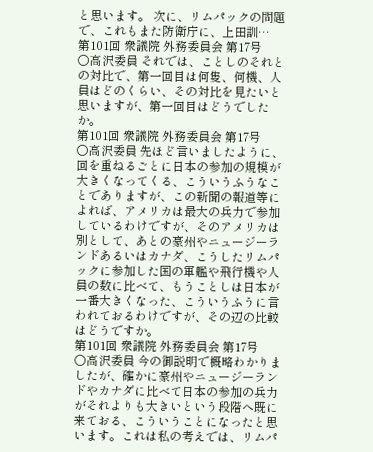と思います。 次に、リムパックの問題で、これもまた防衛庁に、上田訓…
第101回 衆議院 外務委員会 第17号
○高沢委員 それでは、ことしのそれとの対比で、第一回目は何隻、何機、人員はどのくらい、その対比を見たいと思いますが、第一回目はどうでしたか。
第101回 衆議院 外務委員会 第17号
○高沢委員 先ほど言いましたように、回を重ねるごとに日本の参加の規模が大きくなってくる、こういうふうなことでありますが、この新聞の報道等によれば、アメリカは最大の兵力で参加しているわけですが、そのアメリカは別として、あとの豪州やニュージーランドあるいはカナダ、こうしたリムパックに参加した国の軍艦や飛行機や人員の数に比べて、もうことしは日本が一番大きくなった、こういうふうに言われておるわけですが、その辺の比較はどうですか。
第101回 衆議院 外務委員会 第17号
○高沢委員 今の御説明で概略わかりましたが、確かに豪州やニュージーランドやカナダに比べて日本の参加の兵力がそれよりも大きいという段階へ既に来ておる、こういうことになったと思います。これは私の考えでは、リムパ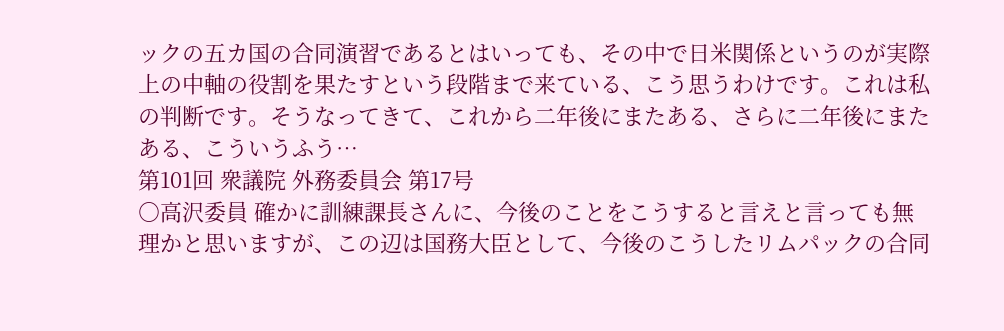ックの五カ国の合同演習であるとはいっても、その中で日米関係というのが実際上の中軸の役割を果たすという段階まで来ている、こう思うわけです。これは私の判断です。そうなってきて、これから二年後にまたある、さらに二年後にまたある、こういうふう…
第101回 衆議院 外務委員会 第17号
○高沢委員 確かに訓練課長さんに、今後のことをこうすると言えと言っても無理かと思いますが、この辺は国務大臣として、今後のこうしたリムパックの合同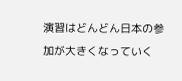演習はどんどん日本の参加が大きくなっていく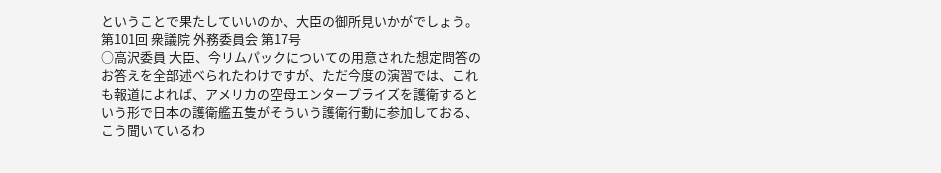ということで果たしていいのか、大臣の御所見いかがでしょう。
第101回 衆議院 外務委員会 第17号
○高沢委員 大臣、今リムパックについての用意された想定問答のお答えを全部述べられたわけですが、ただ今度の演習では、これも報道によれば、アメリカの空母エンタープライズを護衛するという形で日本の護衛艦五隻がそういう護衛行動に参加しておる、こう聞いているわ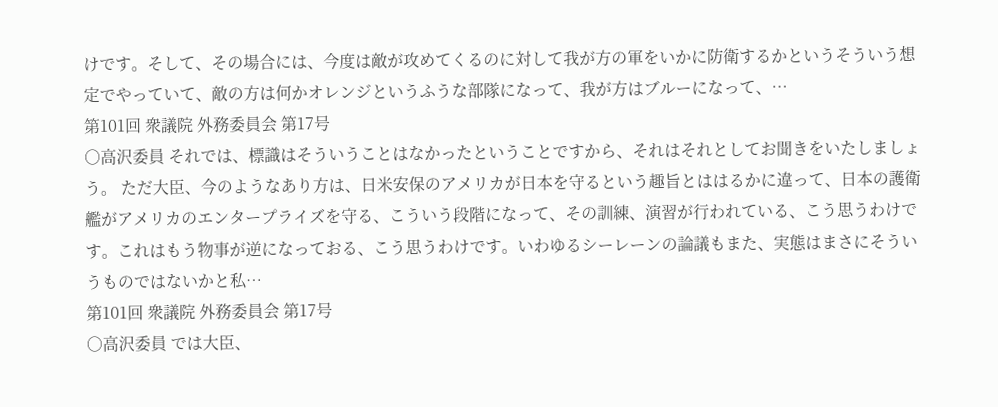けです。そして、その場合には、今度は敵が攻めてくるのに対して我が方の軍をいかに防衛するかというそういう想定でやっていて、敵の方は何かオレンジというふうな部隊になって、我が方はブルーになって、…
第101回 衆議院 外務委員会 第17号
○高沢委員 それでは、標識はそういうことはなかったということですから、それはそれとしてお聞きをいたしましょう。 ただ大臣、今のようなあり方は、日米安保のアメリカが日本を守るという趣旨とははるかに違って、日本の護衛艦がアメリカのエンタープライズを守る、こういう段階になって、その訓練、演習が行われている、こう思うわけです。これはもう物事が逆になっておる、こう思うわけです。いわゆるシーレーンの論議もまた、実態はまさにそういうものではないかと私…
第101回 衆議院 外務委員会 第17号
○高沢委員 では大臣、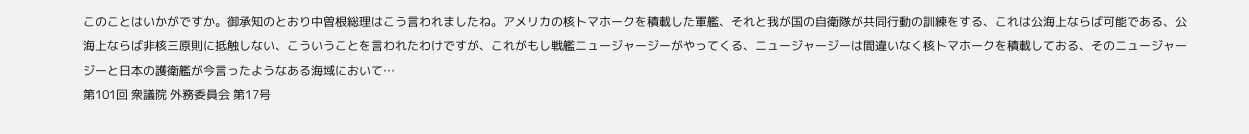このことはいかがですか。御承知のとおり中曽根総理はこう言われましたね。アメリカの核トマホークを積載した軍艦、それと我が国の自衛隊が共同行動の訓練をする、これは公海上ならば可能である、公海上ならば非核三原則に抵触しない、こういうことを言われたわけですが、これがもし戦艦ニュージャージーがやってくる、ニュージャージーは間違いなく核トマホークを積載しておる、そのニュージャージーと日本の護衛艦が今言ったようなある海域において…
第101回 衆議院 外務委員会 第17号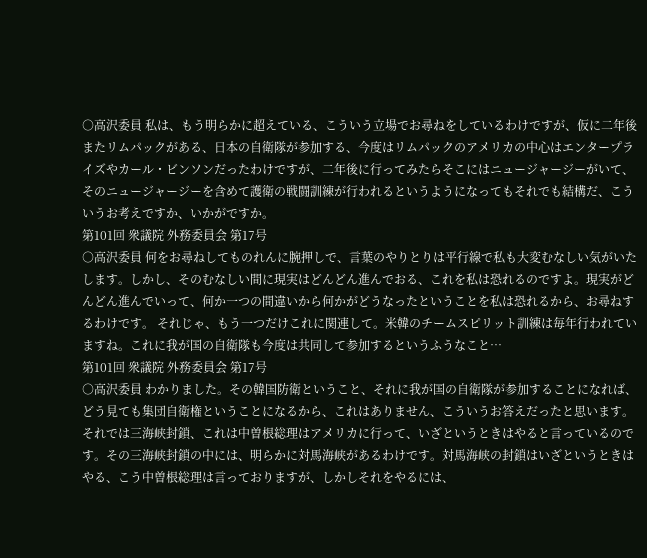○高沢委員 私は、もう明らかに超えている、こういう立場でお尋ねをしているわけですが、仮に二年後またリムパックがある、日本の自衛隊が参加する、今度はリムパックのアメリカの中心はエンタープライズやカール・ビンソンだったわけですが、二年後に行ってみたらそこにはニュージャージーがいて、そのニュージャージーを含めて護衛の戦闘訓練が行われるというようになってもそれでも結構だ、こういうお考えですか、いかがですか。
第101回 衆議院 外務委員会 第17号
○高沢委員 何をお尋ねしてものれんに腕押しで、言葉のやりとりは平行線で私も大変むなしい気がいたします。しかし、そのむなしい間に現実はどんどん進んでおる、これを私は恐れるのですよ。現実がどんどん進んでいって、何か一つの間違いから何かがどうなったということを私は恐れるから、お尋ねするわけです。 それじゃ、もう一つだけこれに関連して。米韓のチームスピリット訓練は毎年行われていますね。これに我が国の自衛隊も今度は共同して参加するというふうなこと…
第101回 衆議院 外務委員会 第17号
○高沢委員 わかりました。その韓国防衛ということ、それに我が国の自衛隊が参加することになれば、どう見ても集団自衛権ということになるから、これはありません、こういうお答えだったと思います。それでは三海峡封鎖、これは中曽根総理はアメリカに行って、いざというときはやると言っているのです。その三海峡封鎖の中には、明らかに対馬海峡があるわけです。対馬海峡の封鎖はいざというときはやる、こう中曽根総理は言っておりますが、しかしそれをやるには、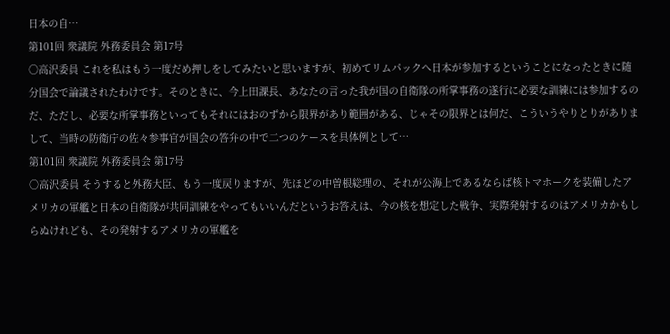日本の自…
第101回 衆議院 外務委員会 第17号
○高沢委員 これを私はもう一度だめ押しをしてみたいと思いますが、初めてリムパックへ日本が参加するということになったときに随分国会で論議されたわけです。そのときに、今上田課長、あなたの言った我が国の自衛隊の所掌事務の遂行に必要な訓練には参加するのだ、ただし、必要な所掌事務といってもそれにはおのずから限界があり範囲がある、じゃその限界とは何だ、こういうやりとりがありまして、当時の防衛庁の佐々参事官が国会の答弁の中で二つのケースを具体例として…
第101回 衆議院 外務委員会 第17号
○高沢委員 そうすると外務大臣、もう一度戻りますが、先ほどの中曽根総理の、それが公海上であるならば核トマホークを装備したアメリカの軍艦と日本の自衛隊が共同訓練をやってもいいんだというお答えは、今の核を想定した戦争、実際発射するのはアメリカかもしらぬけれども、その発射するアメリカの軍艦を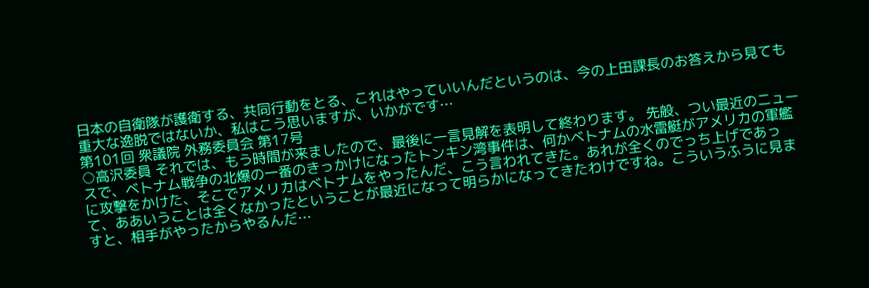日本の自衛隊が護衛する、共同行動をとる、これはやっていいんだというのは、今の上田課長のお答えから見ても重大な逸脱ではないか、私はこう思いますが、いかがです…
第101回 衆議院 外務委員会 第17号
○高沢委員 それでは、もう時間が来ましたので、最後に一言見解を表明して終わります。 先般、つい最近のニュースで、ベトナム戦争の北爆の一番のきっかけになったトンキン湾事件は、何かベトナムの水雷艇がアメリカの軍艦に攻撃をかけた、そこでアメリカはベトナムをやったんだ、こう言われてきた。あれが全くのでっち上げであって、ああいうことは全くなかったということが最近になって明らかになってきたわけですね。こういうふうに見ますと、相手がやったからやるんだ…